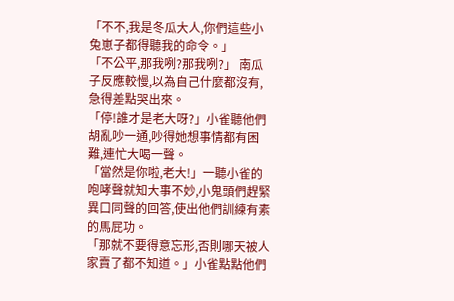「不不,我是冬瓜大人,你們這些小兔崽子都得聽我的命令。」
「不公平,那我咧?那我咧?」 南瓜子反應較慢,以為自己什麼都沒有,急得差點哭出來。
「停!誰才是老大呀?」小雀聽他們胡亂吵一通,吵得她想事情都有困難,連忙大喝一聲。
「當然是你啦,老大!」一聽小雀的咆哮聲就知大事不妙,小鬼頭們趕緊異口同聲的回答,使出他們訓練有素的馬屁功。
「那就不要得意忘形,否則哪天被人家賣了都不知道。」小雀點點他們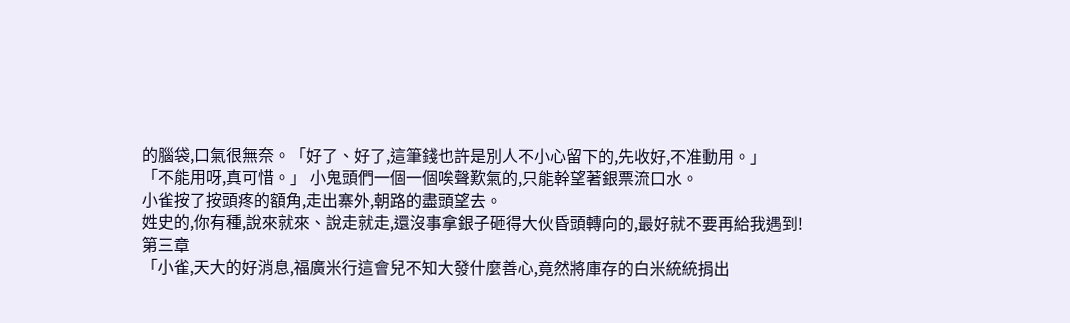的腦袋,口氣很無奈。「好了、好了,這筆錢也許是別人不小心留下的,先收好,不准動用。」
「不能用呀,真可惜。」 小鬼頭們一個一個唉聲歎氣的,只能幹望著銀票流口水。
小雀按了按頭疼的額角,走出寨外,朝路的盡頭望去。
姓史的,你有種,說來就來、說走就走,還沒事拿銀子砸得大伙昏頭轉向的,最好就不要再給我遇到!
第三章
「小雀,天大的好消息,福廣米行這會兒不知大發什麼善心,竟然將庫存的白米統統捐出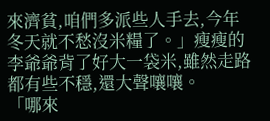來濟貧,咱們多派些人手去,今年冬天就不愁沒米糧了。」瘦瘦的李爺爺背了好大一袋米,雖然走路都有些不穩,還大聲嚷嚷。
「哪來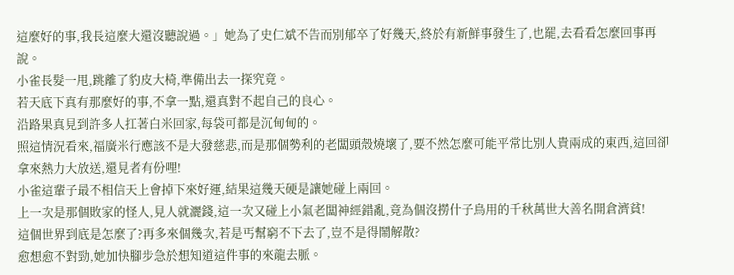這麼好的事,我長這麼大還沒聽說過。」她為了史仁斌不告而別郁卒了好幾天,終於有新鮮事發生了,也罷,去看看怎麼回事再說。
小雀長髮一甩,跳離了豹皮大椅,準備出去一探究竟。
若天底下真有那麼好的事,不拿一點,還真對不起自己的良心。
沿路果真見到許多人扛著白米回家,每袋可都是沉甸甸的。
照這情況看來,福廣米行應該不是大發慈悲,而是那個勢利的老闆頭殼燒壞了,要不然怎麼可能平常比別人貴兩成的東西,這回卻拿來熱力大放送,還見者有份哩!
小雀這輩子最不相信天上會掉下來好運,結果這幾天硬是讓她碰上兩回。
上一次是那個敗家的怪人,見人就灑錢,這一次又碰上小氣老闆神經錯亂,竟為個沒撈什子鳥用的千秋萬世大善名開倉濟貧!
這個世界到底是怎麼了?再多來個幾次,若是丐幫窮不下去了,豈不是得鬧解散?
愈想愈不對勁,她加快腳步急於想知道這件事的來龍去脈。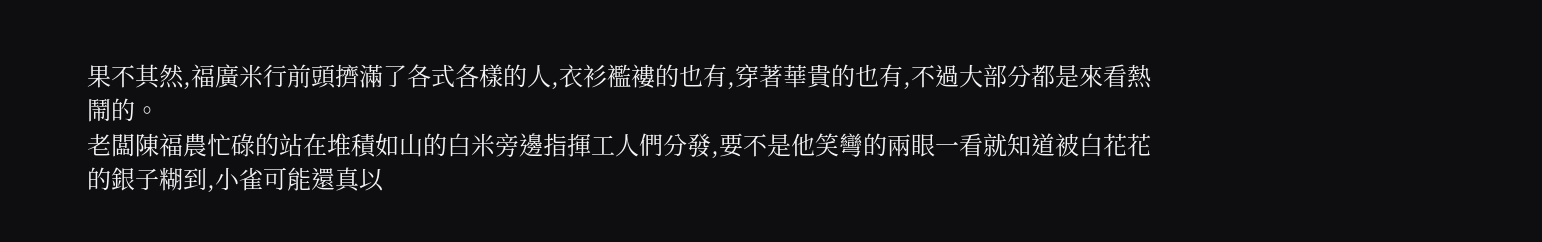果不其然,福廣米行前頭擠滿了各式各樣的人,衣衫襤褸的也有,穿著華貴的也有,不過大部分都是來看熱鬧的。
老闆陳福農忙碌的站在堆積如山的白米旁邊指揮工人們分發,要不是他笑彎的兩眼一看就知道被白花花的銀子糊到,小雀可能還真以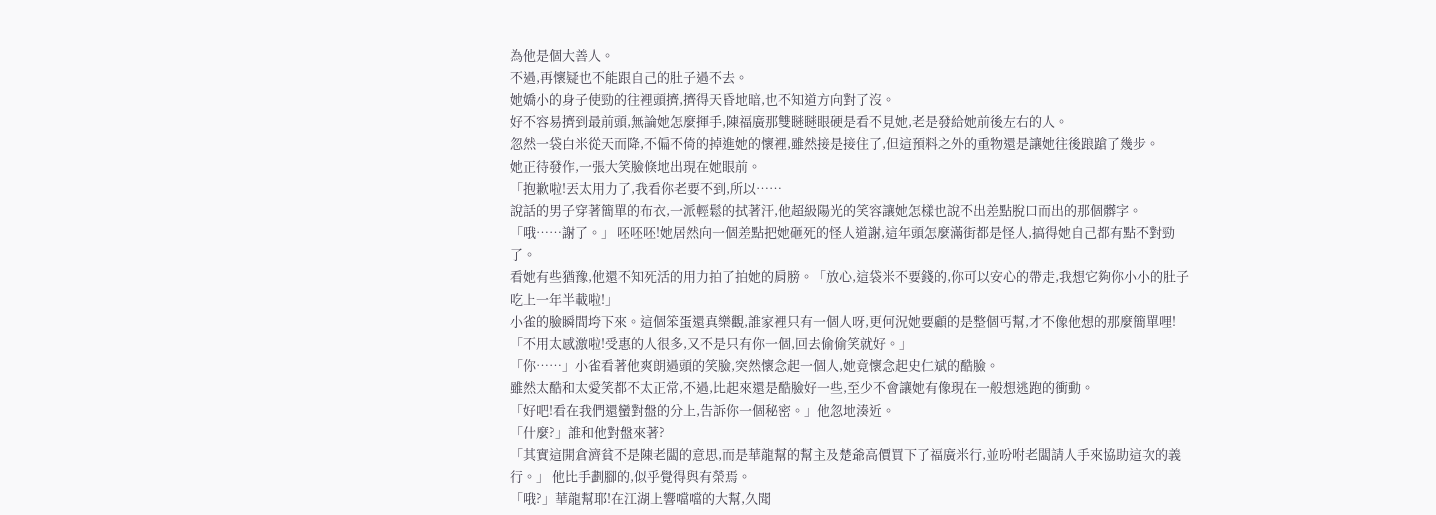為他是個大善人。
不過,再懷疑也不能跟自己的肚子過不去。
她嬌小的身子使勁的往裡頭擠,擠得天昏地暗,也不知道方向對了沒。
好不容易擠到最前頭,無論她怎麼揮手,陳福廣那雙瞇瞇眼硬是看不見她,老是發給她前後左右的人。
忽然一袋白米從天而降,不偏不倚的掉進她的懷裡,雖然接是接住了,但這預料之外的重物還是讓她往後踉蹌了幾步。
她正待發作,一張大笑臉倏地出現在她眼前。
「抱歉啦!丟太用力了,我看你老要不到,所以……
說話的男子穿著簡單的布衣,一派輕鬆的拭著汗,他超級陽光的笑容讓她怎樣也說不出差點脫口而出的那個髒字。
「哦……謝了。」 呸呸呸!她居然向一個差點把她砸死的怪人道謝,這年頭怎麼滿街都是怪人,搞得她自己都有點不對勁了。
看她有些猶豫,他還不知死活的用力拍了拍她的肩膀。「放心,這袋米不要錢的,你可以安心的帶走,我想它夠你小小的肚子吃上一年半載啦!」
小雀的臉瞬間垮下來。這個笨蛋還真樂觀,誰家裡只有一個人呀,更何況她要顧的是整個丐幫,才不像他想的那麼簡單哩!
「不用太感激啦!受惠的人很多,又不是只有你一個,回去偷偷笑就好。」
「你……」小雀看著他爽朗過頭的笑臉,突然懷念起一個人,她竟懷念起史仁斌的酷臉。
雖然太酷和太愛笑都不太正常,不過,比起來還是酷臉好一些,至少不會讓她有像現在一般想逃跑的衝動。
「好吧!看在我們還蠻對盤的分上,告訴你一個秘密。」他忽地湊近。
「什麼?」誰和他對盤來著?
「其實這開倉濟貧不是陳老闆的意思,而是華龍幫的幫主及楚爺高價買下了福廣米行,並吩咐老闆請人手來協助這次的義行。」 他比手劃腳的,似乎覺得與有榮焉。
「哦?」華龍幫耶!在江湖上響噹噹的大幫,久聞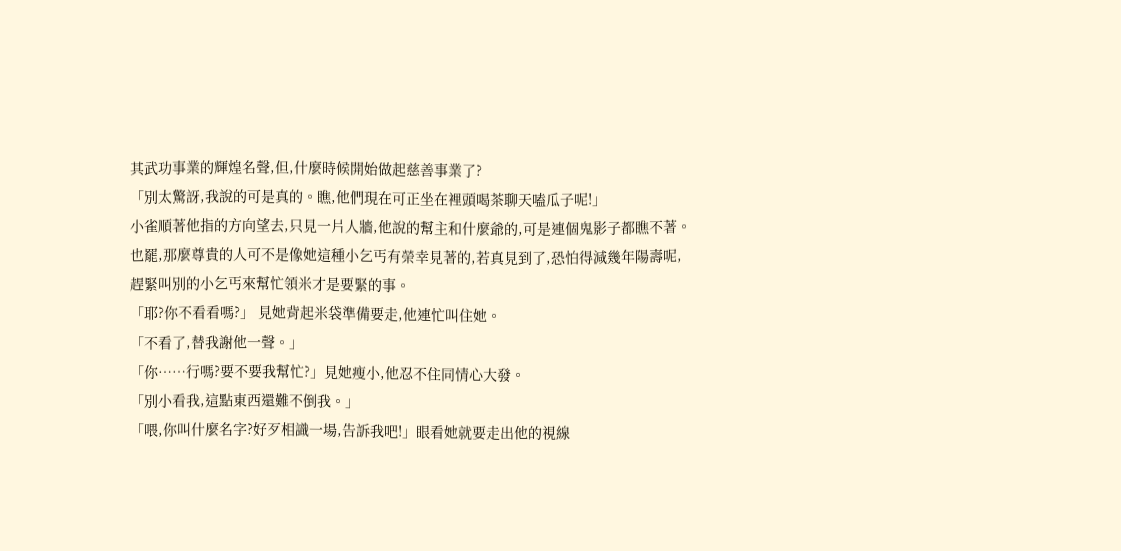其武功事業的輝煌名聲,但,什麼時候開始做起慈善事業了?
「別太驚訝,我說的可是真的。瞧,他們現在可正坐在裡頭喝茶聊天嗑瓜子呢!」
小雀順著他指的方向望去,只見一片人牆,他說的幫主和什麼爺的,可是連個鬼影子都瞧不著。
也罷,那麼尊貴的人可不是像她這種小乞丐有榮幸見著的,若真見到了,恐怕得減幾年陽壽呢,趕緊叫別的小乞丐來幫忙領米才是要緊的事。
「耶?你不看看嗎?」 見她背起米袋準備要走,他連忙叫住她。
「不看了,替我謝他一聲。」
「你……行嗎?要不要我幫忙?」見她瘦小,他忍不住同情心大發。
「別小看我,這點東西還難不倒我。」
「喂,你叫什麼名字?好歹相識一場,告訴我吧!」眼看她就要走出他的視線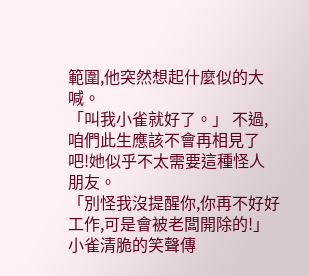範圍,他突然想起什麼似的大喊。
「叫我小雀就好了。」 不過,咱們此生應該不會再相見了吧!她似乎不太需要這種怪人朋友。
「別怪我沒提醒你,你再不好好工作,可是會被老闆開除的!」 小雀清脆的笑聲傳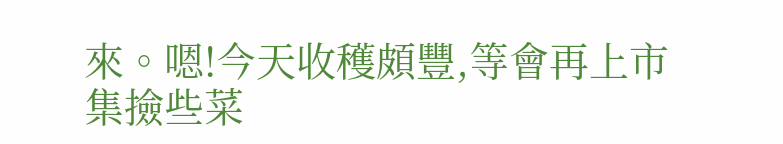來。嗯!今天收穫頗豐,等會再上市集撿些菜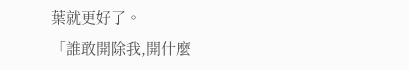葉就更好了。
「誰敢開除我,開什麼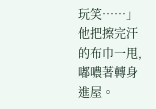玩笑……」他把擦完汗的布巾一甩,嘟噥著轉身進屋。